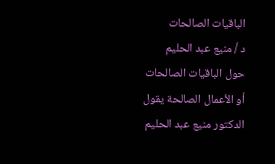الباقيات الصالحات
د / منيع عبد الحليم
حول الباقيات الصالحات أو الأعمال الصالحة يقول الدكتور منيع عبد الحليم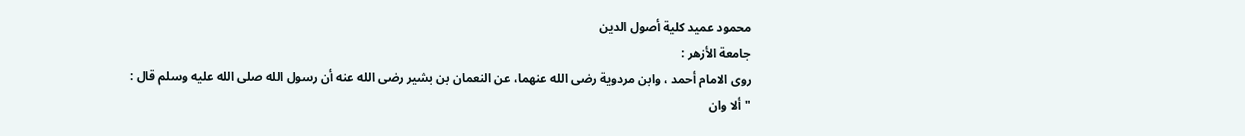محمود عميد كلية أصول الدين
جامعة الأزهر :
روى الامام أحمد ، وابن مردوية رضى الله عنهما، عن النعمان بن بشير رضى الله عنه أن رسول الله صلى الله عليه وسلم قال :
"ألا وان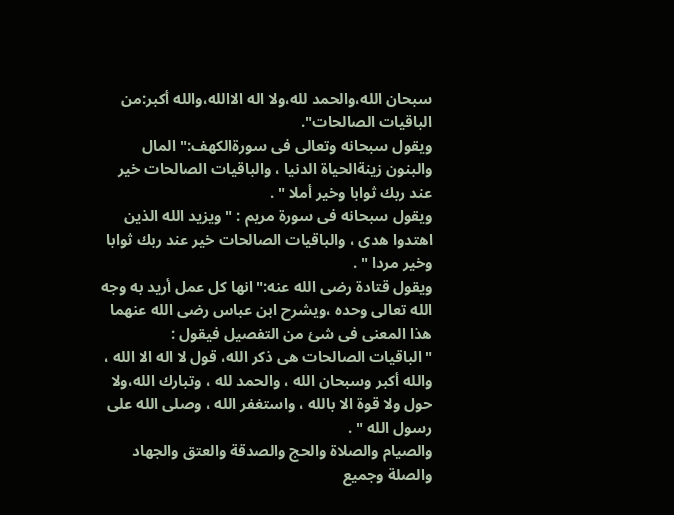سبحان الله،والحمد لله،ولا اله الاالله،والله أكبر:من الباقيات الصالحات".
ويقول سبحانه وتعالى فى سورةالكهف:" المال والبنون زينةالحياة الدنيا ، والباقيات الصالحات خير عند ربك ثوابا وخير أملا " .
ويقول سبحانه فى سورة مريم : " ويزيد الله الذين اهتدوا هدى ، والباقيات الصالحات خير عند ربك ثوابا وخير مردا " .
ويقول قتادة رضى الله عنه:"انها كل عمل أريد به وجه الله تعالى وحده ،ويشرح ابن عباس رضى الله عنهما هذا المعنى فى شئ من التفصيل فيقول :
"الباقيات الصالحات هى ذكر الله، قول لا اله الا الله ، والله أكبر وسبحان الله ، والحمد لله ، وتبارك الله،ولا حول ولا قوة الا بالله ، واستغفر الله ، وصلى الله على رسول الله " .
والصيام والصلاة والحج والصدقة والعتق والجهاد والصلة وجميع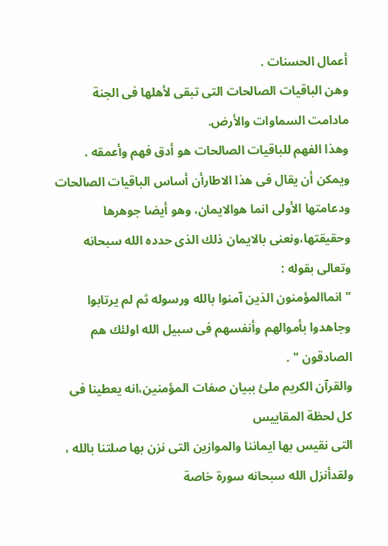أعمال الحسنات .
وهن الباقيات الصالحات التى تبقى لأهلها فى الجنة مادامت السماوات والأرض.
وهذا الفهم للباقيات الصالحات هو أدق فهم وأعمقه . ويمكن أن يقال فى هذا الاطارأن أساس الباقيات الصالحات
ودعامتها الأولى انما هوالايمان، وهو أيضا جوهرها وحقيقتها،ونعنى بالايمان ذلك الذى حدده الله سبحانه وتعالى بقوله :
" انماالمؤمنون الذين آمنوا بالله ورسوله ثم لم يرتابوا وجاهدوا بأموالهم وأنفسهم فى سبيل الله اولئك هم الصادقون " .
والقرآن الكريم ملئ ببيان صفات المؤمنين،انه يعطينا فى كل لحظة المقاييس
التى نقيس بها ايماننا والموازين التى نزن بها صلتنا بالله ، ولقدأنزل الله سبحانه سورة خاصة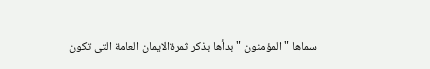سماها "المؤمنون " بدأها بذكر ثمرةالايمان العامة التى تكون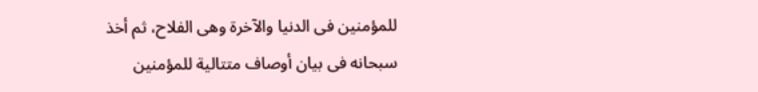للمؤمنين فى الدنيا والآخرة وهى الفلاح، ثم أخذ
سبحانه فى بيان أوصاف متتالية للمؤمنين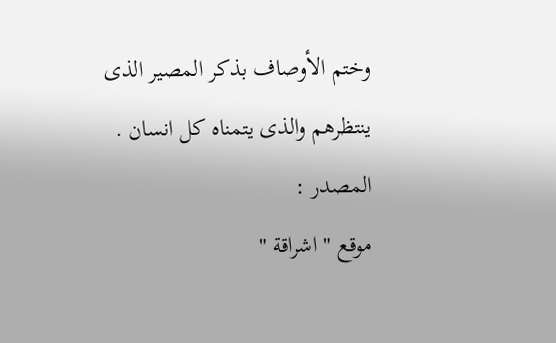وختم الأوصاف بذكر المصير الذى ينتظرهم والذى يتمناه كل انسان .
المصدر :
موقع " اشراقة "